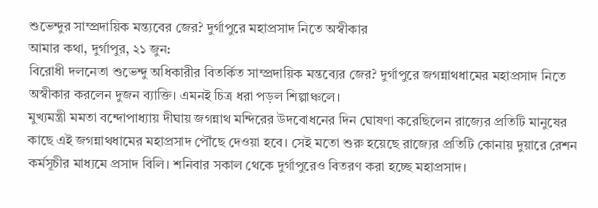শুভেন্দুর সাম্প্রদায়িক মন্ত্যবের জের? দুর্গাপুরে মহাপ্রসাদ নিতে অস্বীকার
আমার কথা, দুর্গাপুর, ২১ জুন:
বিরোধী দলনেতা শুভেন্দু অধিকারীর বিতর্কিত সাম্প্রদায়িক মন্তব্যের জের? দুর্গাপুরে জগন্নাথধামের মহাপ্রসাদ নিতে অস্বীকার করলেন দুজন ব্যাক্তি। এমনই চিত্র ধরা পড়ল শিল্পাঞ্চলে।
মুখ্যমন্ত্রী মমতা বন্দোপাধ্যায় দীঘায় জগন্নাথ মন্দিরের উদবোধনের দিন ঘোষণা করেছিলেন রাজ্যের প্রতিটি মানুষের কাছে এই জগন্নাথধামের মহাপ্রসাদ পৌঁছে দেওয়া হবে। সেই মতো শুরু হয়েছে রাজ্যের প্রতিটি কোনায় দুয়ারে রেশন কর্মসূচীর মাধ্যমে প্রসাদ বিলি। শনিবার সকাল থেকে দুর্গাপুরেও বিতরণ করা হচ্ছে মহাপ্রসাদ।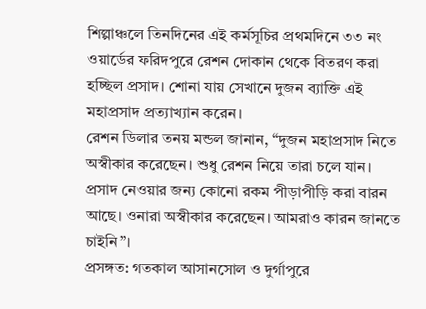শিল্পাঞ্চলে তিনদিনের এই কর্মসূচির প্রথমদিনে ৩৩ নং ওয়ার্ডের ফরিদপুরে রেশন দোকান থেকে বিতরণ করা হচ্ছিল প্রসাদ। শোনা যায় সেখানে দুজন ব্যাক্তি এই মহাপ্রসাদ প্রত্যাখ্যান করেন।
রেশন ডিলার তনয় মন্ডল জানান, “দুজন মহাপ্রসাদ নিতে অস্বীকার করেছেন। শুধু রেশন নিয়ে তারা চলে যান। প্রসাদ নেওয়ার জন্য কোনো রকম পীড়াপীড়ি করা বারন আছে। ওনারা অস্বীকার করেছেন। আমরাও কারন জানতে চাইনি”।
প্রসঙ্গত: গতকাল আসানসোল ও দুর্গাপুরে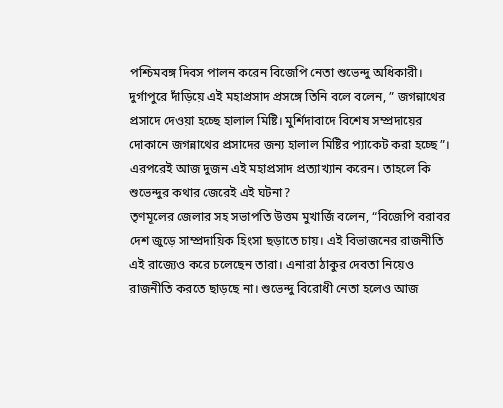পশ্চিমবঙ্গ দিবস পালন করেন বিজেপি নেতা শুভেন্দু অধিকারী। দুর্গাপুরে দাঁড়িয়ে এই মহাপ্রসাদ প্রসঙ্গে তিনি বলে বলেন, ” জগন্নাথের প্রসাদে দেওয়া হচ্ছে হালাল মিষ্টি। মুর্শিদাবাদে বিশেষ সম্প্রদায়ের দোকানে জগন্নাথের প্রসাদের জন্য হালাল মিষ্টির প্যাকেট করা হচ্ছে”। এরপরেই আজ দুজন এই মহাপ্রসাদ প্রত্যাখ্যান করেন। তাহলে কি শুভেন্দুর কথার জেরেই এই ঘটনা?
তৃণমূলের জেলার সহ সভাপতি উত্তম মুখার্জি বলেন, “বিজেপি বরাবর দেশ জুড়ে সাম্প্রদায়িক হিংসা ছড়াতে চায়। এই বিভাজনের রাজনীতি এই রাজ্যেও করে চলেছেন তারা। এনারা ঠাকুর দেবতা নিয়েও রাজনীতি করতে ছাড়ছে না। শুভেন্দু বিরোধী নেতা হলেও আজ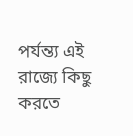পর্যন্ত্য এই রাজ্যে কিছু করতে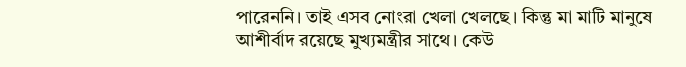পারেননি। তাই এসব নোংরা খেলা খেলছে। কিন্তু মা মাটি মানুষে আশীর্বাদ রয়েছে মুখ্যমন্ত্রীর সাথে। কেউ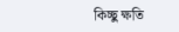কিচ্ছু ক্ষতি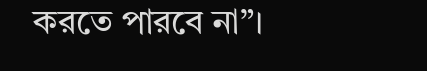করতে পারবে না”।